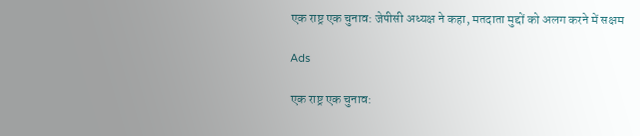एक राष्ट्र एक चुनाव: जेपीसी अध्यक्ष ने कहा, मतदाता मुद्दों को अलग करने में सक्षम

Ads

एक राष्ट्र एक चुनाव: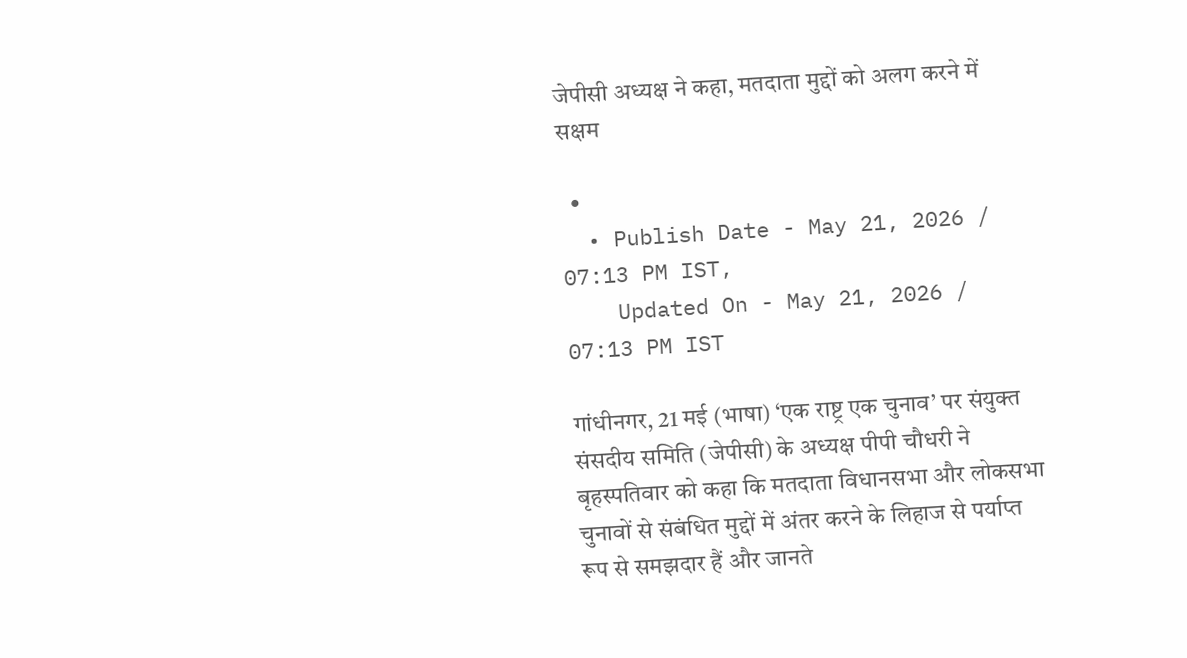जेपीसी अध्यक्ष ने कहा, मतदाता मुद्दों को अलग करने में सक्षम

  •
  • Publish Date - May 21, 2026 / 07:13 PM IST,
    Updated On - May 21, 2026 / 07:13 PM IST

गांधीनगर, 21 मई (भाषा) ‘एक राष्ट्र एक चुनाव’ पर संयुक्त संसदीय समिति (जेपीसी) के अध्यक्ष पीपी चौधरी ने बृहस्पतिवार को कहा कि मतदाता विधानसभा और लोकसभा चुनावों से संबंधित मुद्दों में अंतर करने के लिहाज से पर्याप्त रूप से समझदार हैं और जानते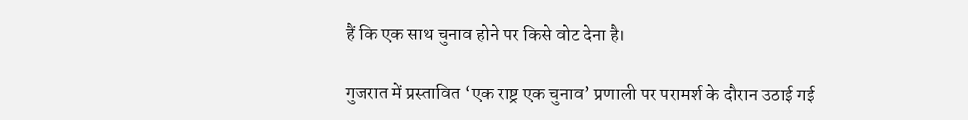हैं कि एक साथ चुनाव होने पर किसे वोट देना है।

गुजरात में प्रस्तावित ‘एक राष्ट्र एक चुनाव’ प्रणाली पर परामर्श के दौरान उठाई गई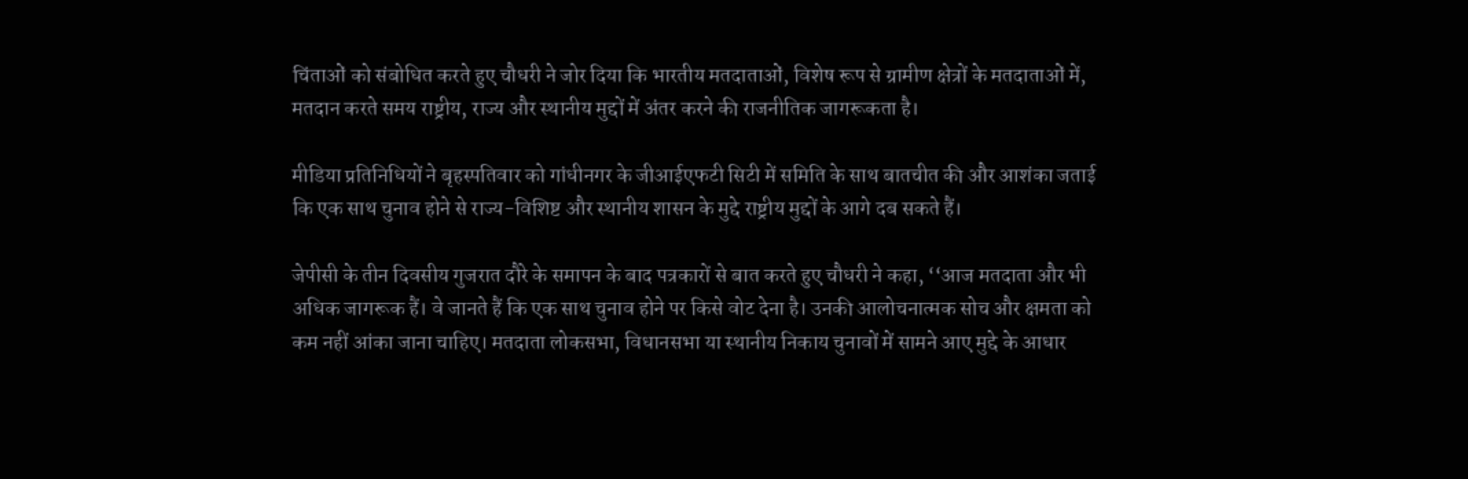चिंताओं को संबोधित करते हुए चौधरी ने जोर दिया कि भारतीय मतदाताओं, विशेष रूप से ग्रामीण क्षेत्रों के मतदाताओं में, मतदान करते समय राष्ट्रीय, राज्य और स्थानीय मुद्दों में अंतर करने की राजनीतिक जागरूकता है।

मीडिया प्रतिनिधियों ने बृहस्पतिवार को गांधीनगर के जीआईएफटी सिटी में समिति के साथ बातचीत की और आशंका जताई कि एक साथ चुनाव होने से राज्य-विशिष्ट और स्थानीय शासन के मुद्दे राष्ट्रीय मुद्दों के आगे दब सकते हैं।

जेपीसी के तीन दिवसीय गुजरात दौरे के समापन के बाद पत्रकारों से बात करते हुए चौधरी ने कहा, ‘‘आज मतदाता और भी अधिक जागरूक हैं। वे जानते हैं कि एक साथ चुनाव होने पर किसे वोट देना है। उनकी आलोचनात्मक सोच और क्षमता को कम नहीं आंका जाना चाहिए। मतदाता लोकसभा, विधानसभा या स्थानीय निकाय चुनावों में सामने आए मुद्दे के आधार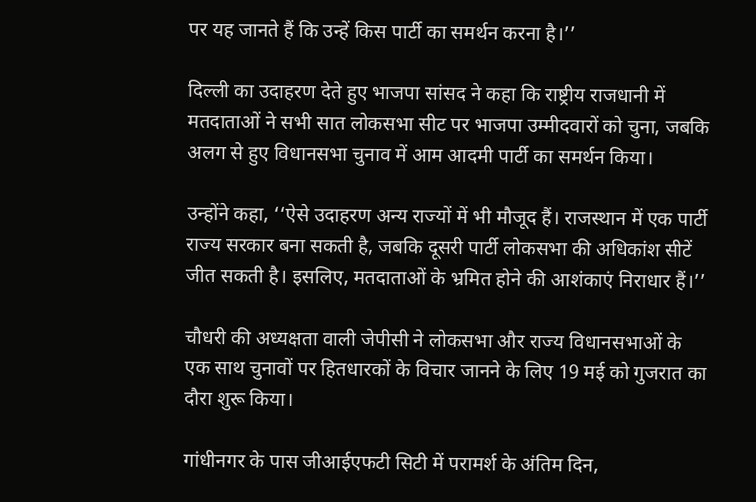पर यह जानते हैं कि उन्हें किस पार्टी का समर्थन करना है।’’

दिल्ली का उदाहरण देते हुए भाजपा सांसद ने कहा कि राष्ट्रीय राजधानी में मतदाताओं ने सभी सात लोकसभा सीट पर भाजपा उम्मीदवारों को चुना, जबकि अलग से हुए विधानसभा चुनाव में आम आदमी पार्टी का समर्थन किया।

उन्होंने कहा, ‘‘ऐसे उदाहरण अन्य राज्यों में भी मौजूद हैं। राजस्थान में एक पार्टी राज्य सरकार बना सकती है, जबकि दूसरी पार्टी लोकसभा की अधिकांश सीटें जीत सकती है। इसलिए, मतदाताओं के भ्रमित होने की आशंकाएं निराधार हैं।’’

चौधरी की अध्यक्षता वाली जेपीसी ने लोकसभा और राज्य विधानसभाओं के एक साथ चुनावों पर हितधारकों के विचार जानने के लिए 19 मई को गुजरात का दौरा शुरू किया।

गांधीनगर के पास जीआईएफटी सिटी में परामर्श के अंतिम दिन,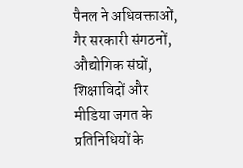पैनल ने अधिवक्ताओं, गैर सरकारी संगठनों, औद्योगिक संघों, शिक्षाविदों और मीडिया जगत के प्रतिनिधियों के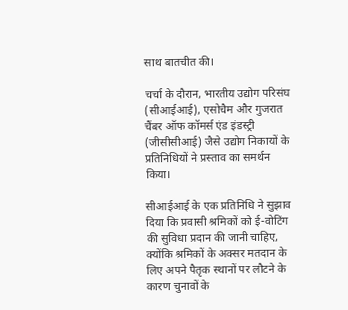साथ बातचीत की।

चर्चा के दौरान, भारतीय उद्योग परिसंघ (सीआईआई), एसोचैम और गुजरात चैंबर ऑफ कॉमर्स एंड इंडस्ट्री (जीसीसीआई) जैसे उद्योग निकायों के प्रतिनिधियों ने प्रस्ताव का समर्थन किया।

सीआईआई के एक प्रतिनिधि ने सुझाव दिया कि प्रवासी श्रमिकों को ई-वोटिंग की सुविधा प्रदान की जानी चाहिए, क्योंकि श्रमिकों के अक्सर मतदान के लिए अपने पैतृक स्थानों पर लौटने के कारण चुनावों के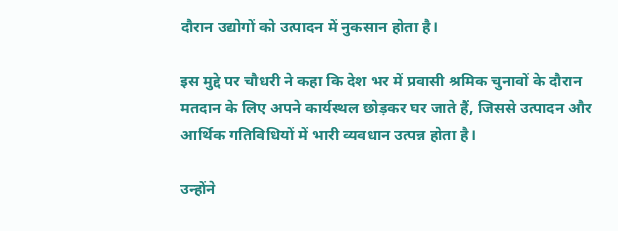दौरान उद्योगों को उत्पादन में नुकसान होता है।

इस मुद्दे पर चौधरी ने कहा कि देश भर में प्रवासी श्रमिक चुनावों के दौरान मतदान के लिए अपने कार्यस्थल छोड़कर घर जाते हैं, जिससे उत्पादन और आर्थिक गतिविधियों में भारी व्यवधान उत्पन्न होता है।

उन्होंने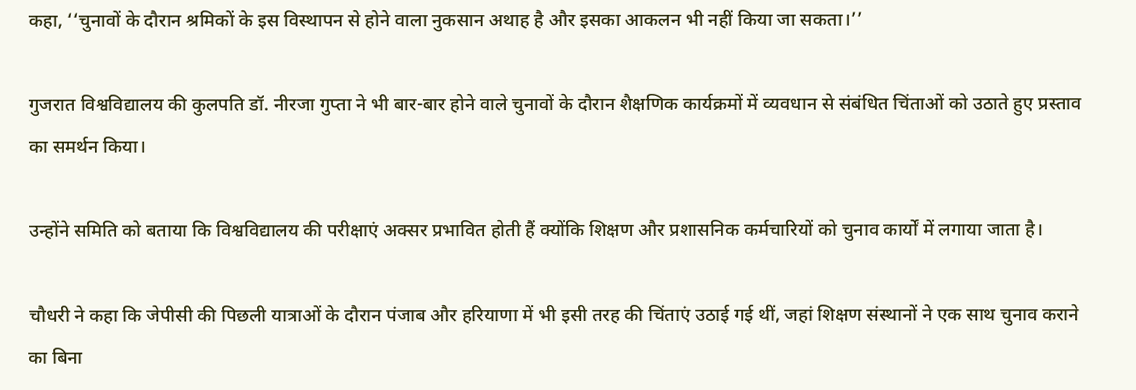कहा, ‘‘चुनावों के दौरान श्रमिकों के इस विस्थापन से होने वाला नुकसान अथाह है और इसका आकलन भी नहीं किया जा सकता।’’

गुजरात विश्वविद्यालय की कुलपति डॉ. नीरजा गुप्ता ने भी बार-बार होने वाले चुनावों के दौरान शैक्षणिक कार्यक्रमों में व्यवधान से संबंधित चिंताओं को उठाते हुए प्रस्ताव का समर्थन किया।

उन्होंने समिति को बताया कि विश्वविद्यालय की परीक्षाएं अक्सर प्रभावित होती हैं क्योंकि शिक्षण और प्रशासनिक कर्मचारियों को चुनाव कार्यों में लगाया जाता है।

चौधरी ने कहा कि जेपीसी की पिछली यात्राओं के दौरान पंजाब और हरियाणा में भी इसी तरह की चिंताएं उठाई गई थीं, जहां शिक्षण संस्थानों ने एक साथ चुनाव कराने का बिना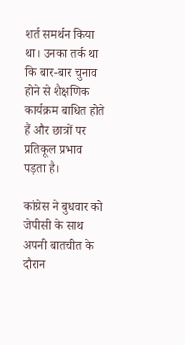शर्त समर्थन किया था। उनका तर्क था कि बार-बार चुनाव होने से शैक्षणिक कार्यक्रम बाधित होते हैं और छात्रों पर प्रतिकूल प्रभाव पड़ता है।

कांग्रेस ने बुधवार को जेपीसी के साथ अपनी बातचीत के दौरान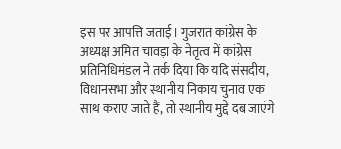इस पर आपत्ति जताई। गुजरात कांग्रेस के अध्यक्ष अमित चावड़ा के नेतृत्व में कांग्रेस प्रतिनिधिमंडल ने तर्क दिया कि यदि संसदीय, विधानसभा और स्थानीय निकाय चुनाव एक साथ कराए जाते हैं, तो स्थानीय मुद्दे दब जाएंगे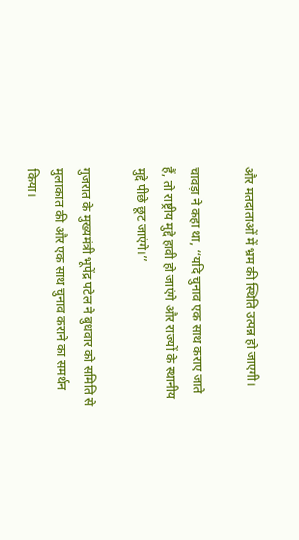और मतदाताओं में भ्रम की स्थिति उत्पन्न हो जाएगी।

चावड़ा ने कहा था, ‘‘यदि चुनाव एक साथ कराए जाते हैं, तो राष्ट्रीय मुद्दे हावी हो जाएंगे और राज्यों के स्थानीय मुद्दे पीछे छूट जाएंगे।’’

गुजरात के मुख्यमंत्री भूपेंद्र पटेल ने बुधवार को समिति से मुलाकात की और एक साथ चुनाव कराने का समर्थन किया।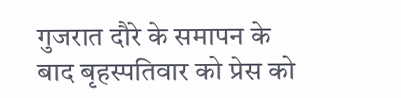गुजरात दौरे के समापन के बाद बृहस्पतिवार को प्रेस को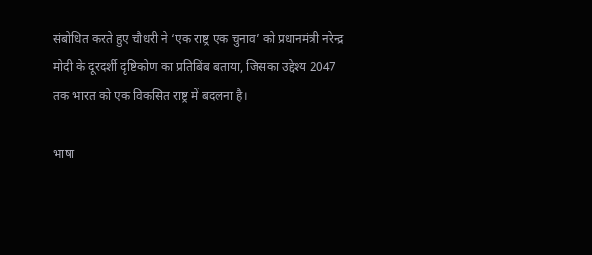संबोधित करते हुए चौधरी ने ‘एक राष्ट्र एक चुनाव’ को प्रधानमंत्री नरेन्द्र मोदी के दूरदर्शी दृष्टिकोण का प्रतिबिंब बताया, जिसका उद्देश्य 2047 तक भारत को एक विकसित राष्ट्र में बदलना है।

भाषा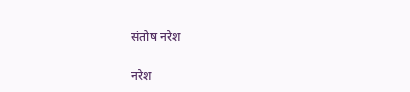संतोष नरेश

नरेश